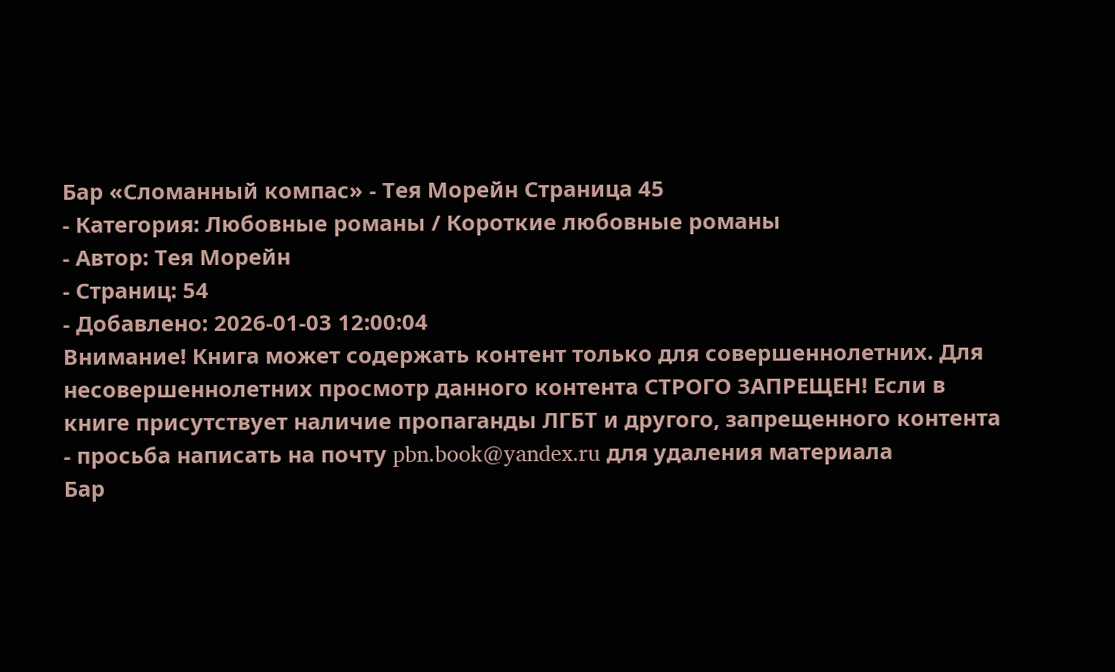Бар «Сломанный компас» - Тея Морейн Страница 45
- Категория: Любовные романы / Короткие любовные романы
- Автор: Тея Морейн
- Страниц: 54
- Добавлено: 2026-01-03 12:00:04
Внимание! Книга может содержать контент только для совершеннолетних. Для несовершеннолетних просмотр данного контента СТРОГО ЗАПРЕЩЕН! Если в книге присутствует наличие пропаганды ЛГБТ и другого, запрещенного контента - просьба написать на почту pbn.book@yandex.ru для удаления материала
Бар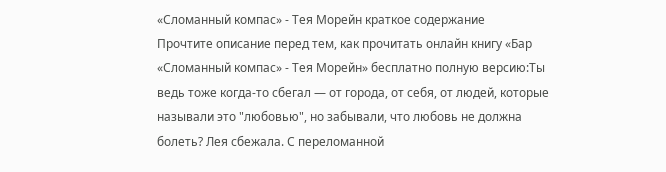«Сломанный компас» - Тея Морейн краткое содержание
Прочтите описание перед тем, как прочитать онлайн книгу «Бар «Сломанный компас» - Тея Морейн» бесплатно полную версию:Ты ведь тоже когда-то сбегал — от города, от себя, от людей, которые называли это "любовью", но забывали, что любовь не должна болеть? Лея сбежала. С переломанной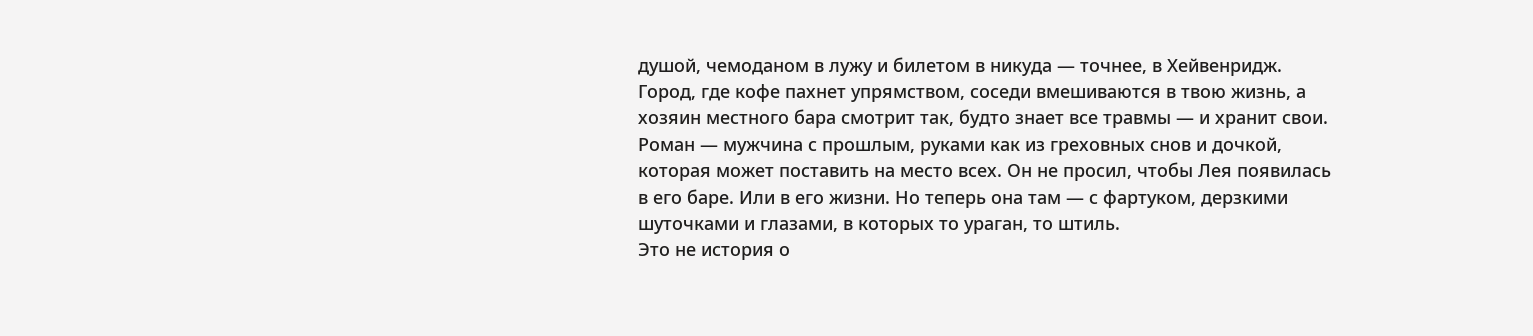душой, чемоданом в лужу и билетом в никуда — точнее, в Хейвенридж. Город, где кофе пахнет упрямством, соседи вмешиваются в твою жизнь, а хозяин местного бара смотрит так, будто знает все травмы — и хранит свои.
Роман — мужчина с прошлым, руками как из греховных снов и дочкой, которая может поставить на место всех. Он не просил, чтобы Лея появилась в его баре. Или в его жизни. Но теперь она там — с фартуком, дерзкими шуточками и глазами, в которых то ураган, то штиль.
Это не история о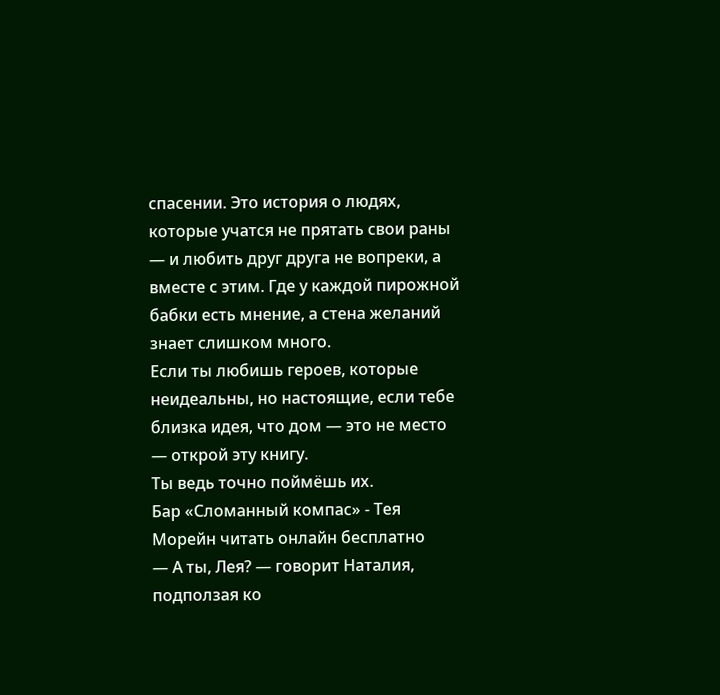спасении. Это история о людях, которые учатся не прятать свои раны — и любить друг друга не вопреки, а вместе с этим. Где у каждой пирожной бабки есть мнение, а стена желаний знает слишком много.
Если ты любишь героев, которые неидеальны, но настоящие, если тебе близка идея, что дом — это не место — открой эту книгу.
Ты ведь точно поймёшь их.
Бар «Сломанный компас» - Тея Морейн читать онлайн бесплатно
— А ты, Лея? — говорит Наталия, подползая ко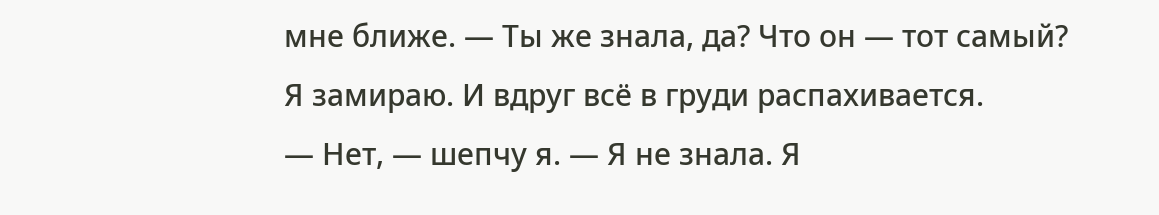мне ближе. — Ты же знала, да? Что он — тот самый?
Я замираю. И вдруг всё в груди распахивается.
— Нет, — шепчу я. — Я не знала. Я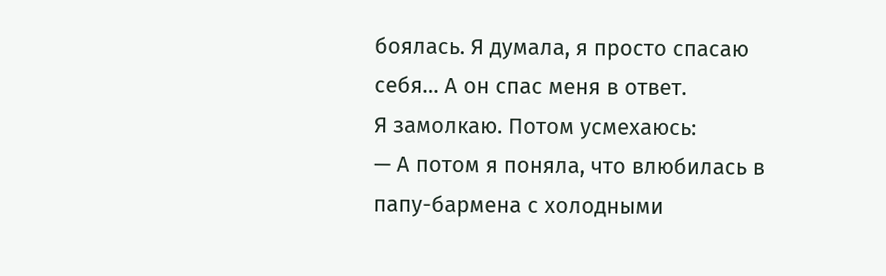боялась. Я думала, я просто спасаю себя… А он спас меня в ответ.
Я замолкаю. Потом усмехаюсь:
— А потом я поняла, что влюбилась в папу-бармена с холодными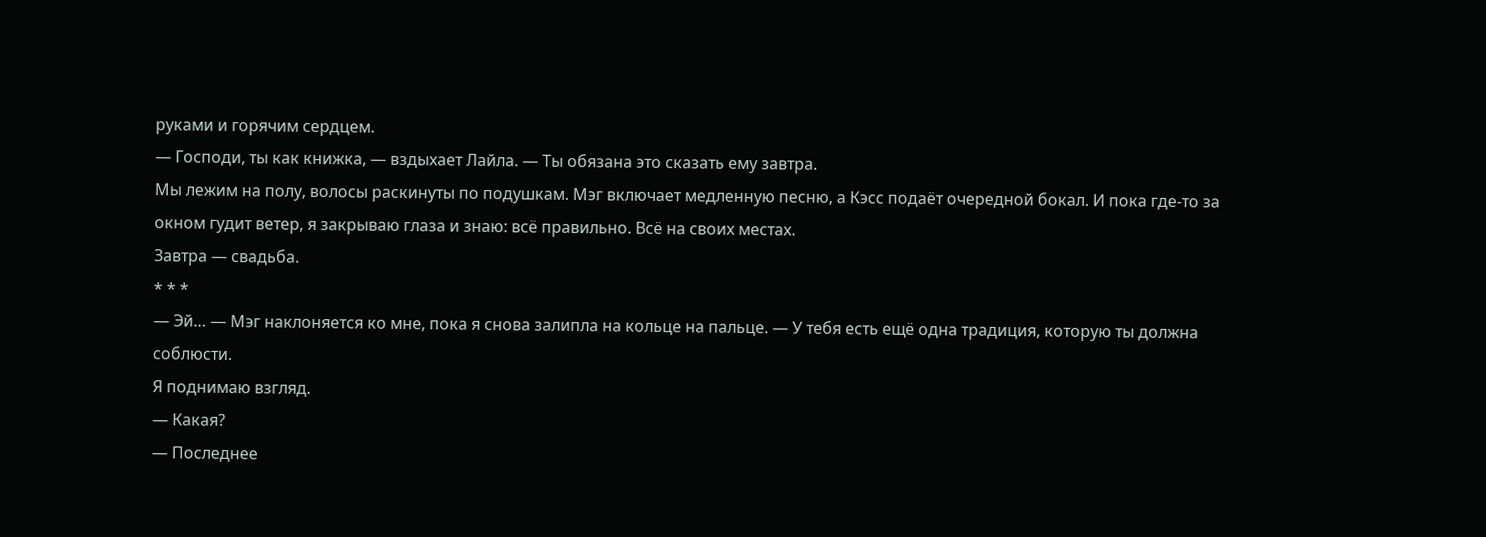руками и горячим сердцем.
— Господи, ты как книжка, — вздыхает Лайла. — Ты обязана это сказать ему завтра.
Мы лежим на полу, волосы раскинуты по подушкам. Мэг включает медленную песню, а Кэсс подаёт очередной бокал. И пока где-то за окном гудит ветер, я закрываю глаза и знаю: всё правильно. Всё на своих местах.
Завтра — свадьба.
* * *
— Эй… — Мэг наклоняется ко мне, пока я снова залипла на кольце на пальце. — У тебя есть ещё одна традиция, которую ты должна соблюсти.
Я поднимаю взгляд.
— Какая?
— Последнее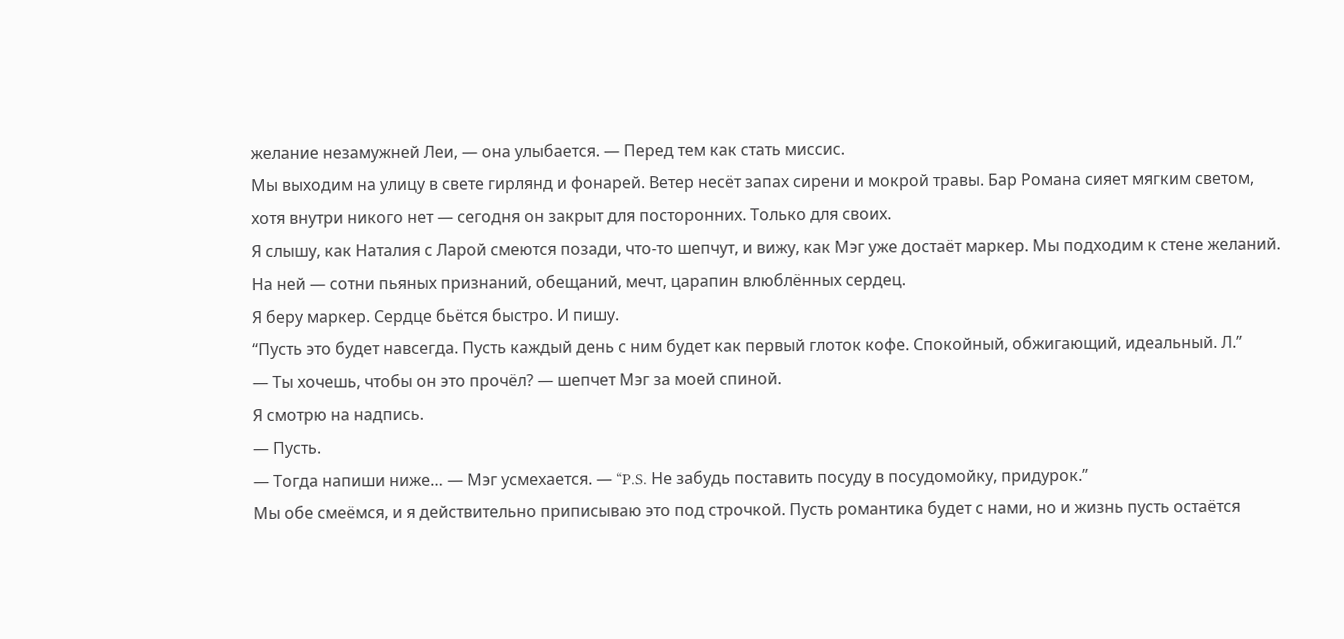желание незамужней Леи, — она улыбается. — Перед тем как стать миссис.
Мы выходим на улицу в свете гирлянд и фонарей. Ветер несёт запах сирени и мокрой травы. Бар Романа сияет мягким светом, хотя внутри никого нет — сегодня он закрыт для посторонних. Только для своих.
Я слышу, как Наталия с Ларой смеются позади, что-то шепчут, и вижу, как Мэг уже достаёт маркер. Мы подходим к стене желаний. На ней — сотни пьяных признаний, обещаний, мечт, царапин влюблённых сердец.
Я беру маркер. Сердце бьётся быстро. И пишу.
“Пусть это будет навсегда. Пусть каждый день с ним будет как первый глоток кофе. Спокойный, обжигающий, идеальный. Л.”
— Ты хочешь, чтобы он это прочёл? — шепчет Мэг за моей спиной.
Я смотрю на надпись.
— Пусть.
— Тогда напиши ниже… — Мэг усмехается. — “P.S. Не забудь поставить посуду в посудомойку, придурок.”
Мы обе смеёмся, и я действительно приписываю это под строчкой. Пусть романтика будет с нами, но и жизнь пусть остаётся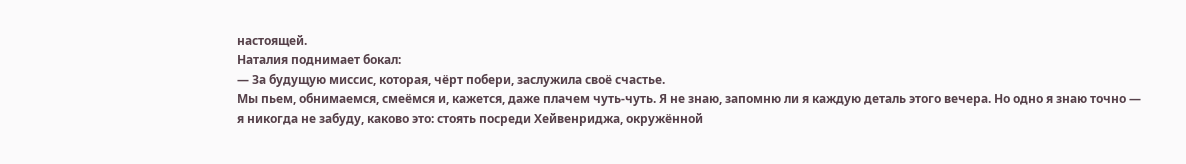настоящей.
Наталия поднимает бокал:
— За будущую миссис, которая, чёрт побери, заслужила своё счастье.
Мы пьем, обнимаемся, смеёмся и, кажется, даже плачем чуть-чуть. Я не знаю, запомню ли я каждую деталь этого вечера. Но одно я знаю точно — я никогда не забуду, каково это: стоять посреди Хейвенриджа, окружённой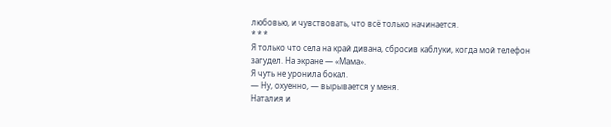любовью, и чувствовать, что всё только начинается.
* * *
Я только что села на край дивана, сбросив каблуки, когда мой телефон загудел. На экране — «Мама».
Я чуть не уронила бокал.
— Ну, охуенно, — вырывается у меня.
Наталия и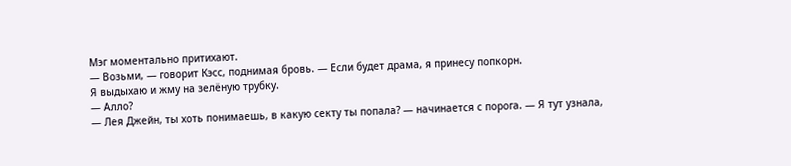Мэг моментально притихают.
— Возьми, — говорит Кэсс, поднимая бровь. — Если будет драма, я принесу попкорн.
Я выдыхаю и жму на зелёную трубку.
— Алло?
— Лея Джейн, ты хоть понимаешь, в какую секту ты попала? — начинается с порога. — Я тут узнала,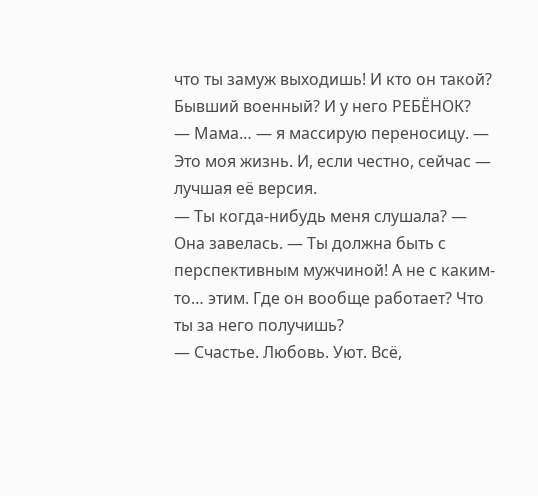что ты замуж выходишь! И кто он такой? Бывший военный? И у него РЕБЁНОК?
— Мама… — я массирую переносицу. — Это моя жизнь. И, если честно, сейчас — лучшая её версия.
— Ты когда-нибудь меня слушала? — Она завелась. — Ты должна быть с перспективным мужчиной! А не с каким-то… этим. Где он вообще работает? Что ты за него получишь?
— Счастье. Любовь. Уют. Всё,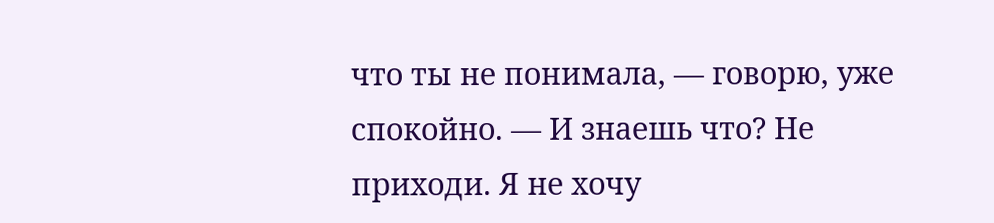что ты не понимала, — говорю, уже спокойно. — И знаешь что? Не приходи. Я не хочу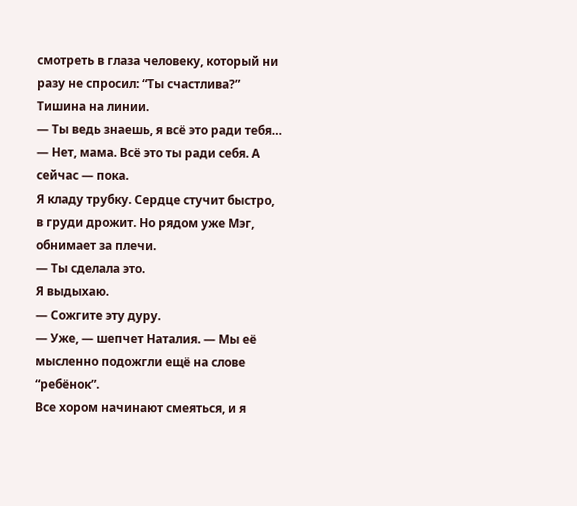смотреть в глаза человеку, который ни разу не спросил: “Ты счастлива?”
Тишина на линии.
— Ты ведь знаешь, я всё это ради тебя…
— Нет, мама. Всё это ты ради себя. А сейчас — пока.
Я кладу трубку. Сердце стучит быстро, в груди дрожит. Но рядом уже Мэг, обнимает за плечи.
— Ты сделала это.
Я выдыхаю.
— Сожгите эту дуру.
— Уже, — шепчет Наталия. — Мы её мысленно подожгли ещё на слове “ребёнок”.
Все хором начинают смеяться, и я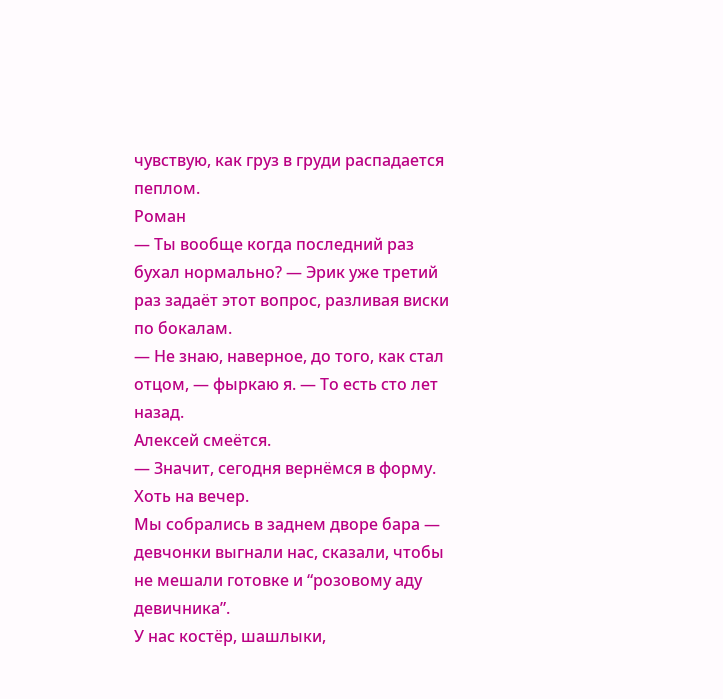чувствую, как груз в груди распадается пеплом.
Роман
— Ты вообще когда последний раз бухал нормально? — Эрик уже третий раз задаёт этот вопрос, разливая виски по бокалам.
— Не знаю, наверное, до того, как стал отцом, — фыркаю я. — То есть сто лет назад.
Алексей смеётся.
— Значит, сегодня вернёмся в форму. Хоть на вечер.
Мы собрались в заднем дворе бара — девчонки выгнали нас, сказали, чтобы не мешали готовке и “розовому аду девичника”.
У нас костёр, шашлыки,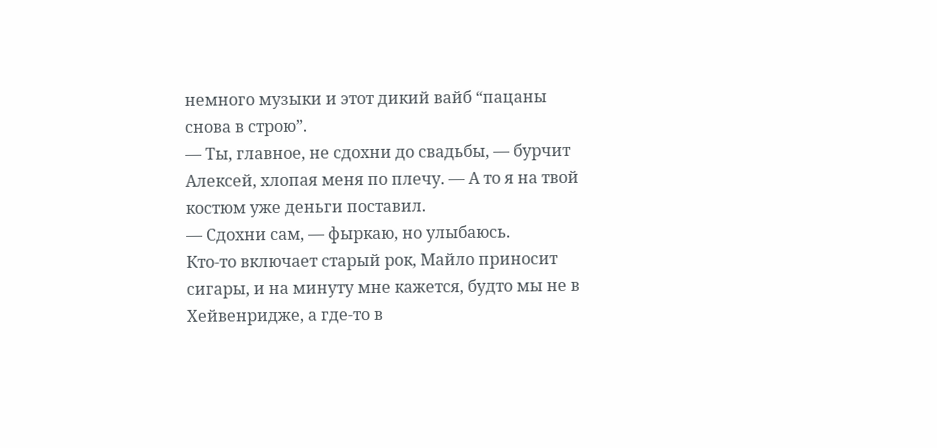немного музыки и этот дикий вайб “пацаны снова в строю”.
— Ты, главное, не сдохни до свадьбы, — бурчит Алексей, хлопая меня по плечу. — А то я на твой костюм уже деньги поставил.
— Сдохни сам, — фыркаю, но улыбаюсь.
Кто-то включает старый рок, Майло приносит сигары, и на минуту мне кажется, будто мы не в Хейвенридже, а где-то в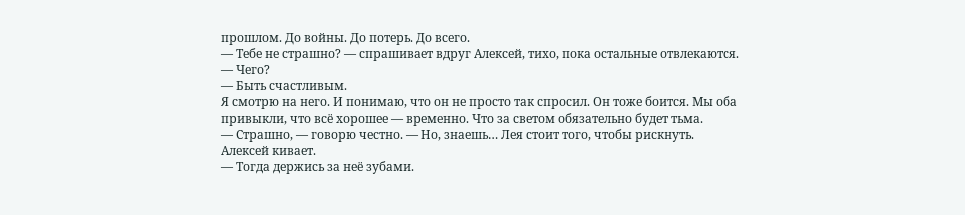прошлом. До войны. До потерь. До всего.
— Тебе не страшно? — спрашивает вдруг Алексей, тихо, пока остальные отвлекаются.
— Чего?
— Быть счастливым.
Я смотрю на него. И понимаю, что он не просто так спросил. Он тоже боится. Мы оба привыкли, что всё хорошее — временно. Что за светом обязательно будет тьма.
— Страшно, — говорю честно. — Но, знаешь… Лея стоит того, чтобы рискнуть.
Алексей кивает.
— Тогда держись за неё зубами.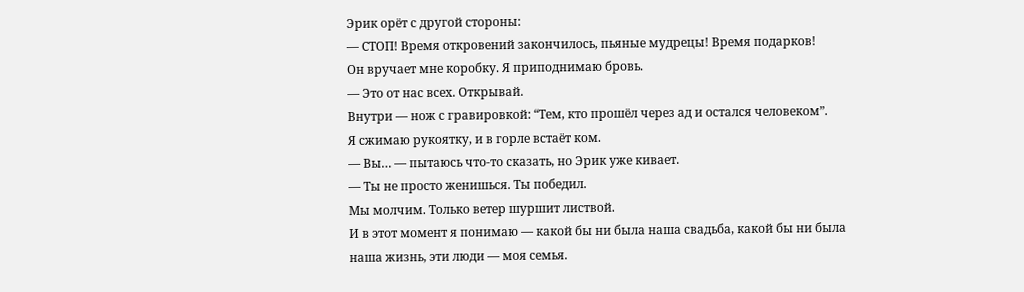Эрик орёт с другой стороны:
— СТОП! Время откровений закончилось, пьяные мудрецы! Время подарков!
Он вручает мне коробку. Я приподнимаю бровь.
— Это от нас всех. Открывай.
Внутри — нож с гравировкой: “Тем, кто прошёл через ад и остался человеком”.
Я сжимаю рукоятку, и в горле встаёт ком.
— Вы… — пытаюсь что-то сказать, но Эрик уже кивает.
— Ты не просто женишься. Ты победил.
Мы молчим. Только ветер шуршит листвой.
И в этот момент я понимаю — какой бы ни была наша свадьба, какой бы ни была наша жизнь, эти люди — моя семья.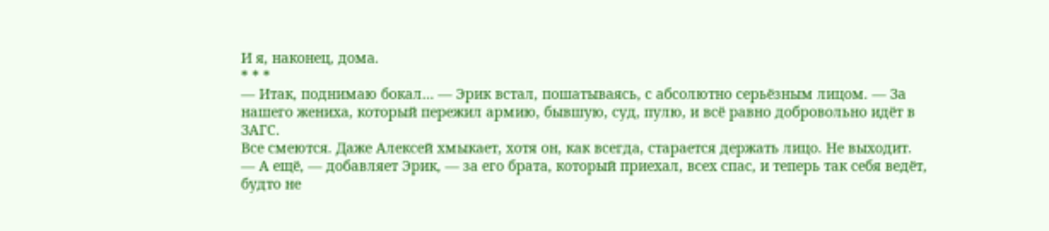И я, наконец, дома.
* * *
— Итак, поднимаю бокал… — Эрик встал, пошатываясь, с абсолютно серьёзным лицом. — За нашего жениха, который пережил армию, бывшую, суд, пулю, и всё равно добровольно идёт в ЗАГС.
Все смеются. Даже Алексей хмыкает, хотя он, как всегда, старается держать лицо. Не выходит.
— А ещё, — добавляет Эрик, — за его брата, который приехал, всех спас, и теперь так себя ведёт, будто не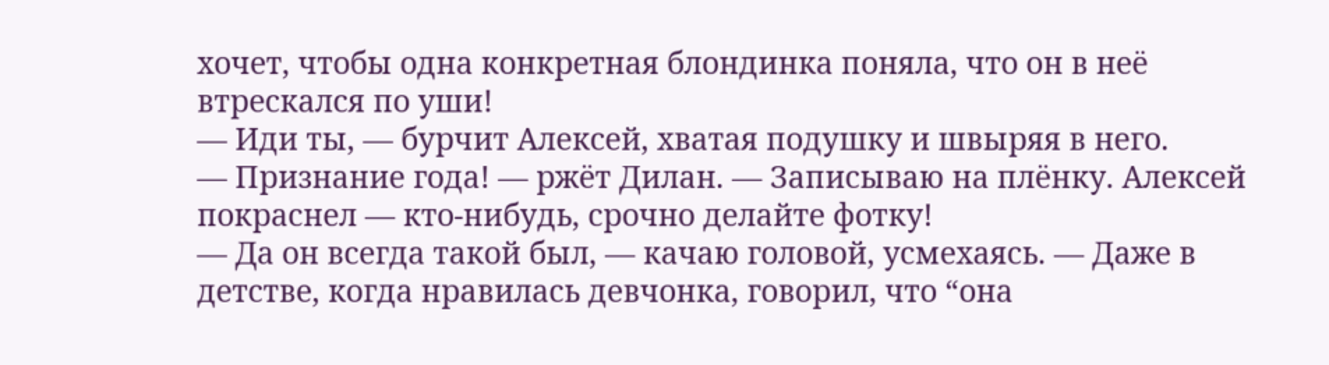хочет, чтобы одна конкретная блондинка поняла, что он в неё втрескался по уши!
— Иди ты, — бурчит Алексей, хватая подушку и швыряя в него.
— Признание года! — ржёт Дилан. — Записываю на плёнку. Алексей покраснел — кто-нибудь, срочно делайте фотку!
— Да он всегда такой был, — качаю головой, усмехаясь. — Даже в детстве, когда нравилась девчонка, говорил, что “она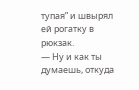тупая” и швырял ей рогатку в рюкзак.
— Ну и как ты думаешь, откуда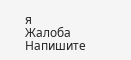я
Жалоба
Напишите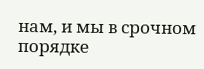нам, и мы в срочном порядке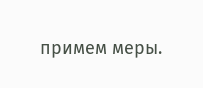примем меры.